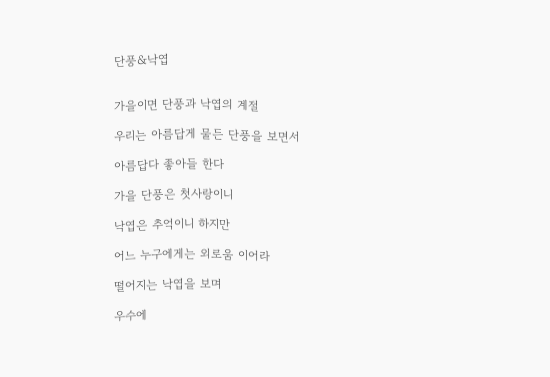단풍&낙엽


가을이면 단풍과 낙엽의 계절

우리는 아름답게 물든 단풍을 보면서

아름답다 좋아들 한다

가을 단풍은 첫사랑이니

낙엽은 추억이니 하지만

어느 누구에게는 외로움 이어라

떨어지는 낙엽을 보며

우수에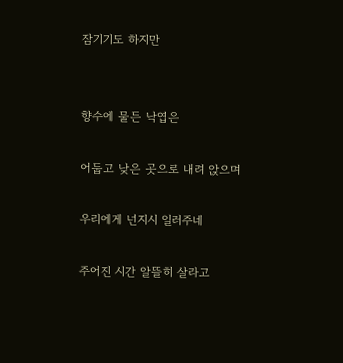잠기기도 하지만


향수에 물든 낙엽은

어둡고 낮은 곳으로 내려 앉으며

우리에게 넌지시 일러주네

주어진 시간 알뜰히 살라고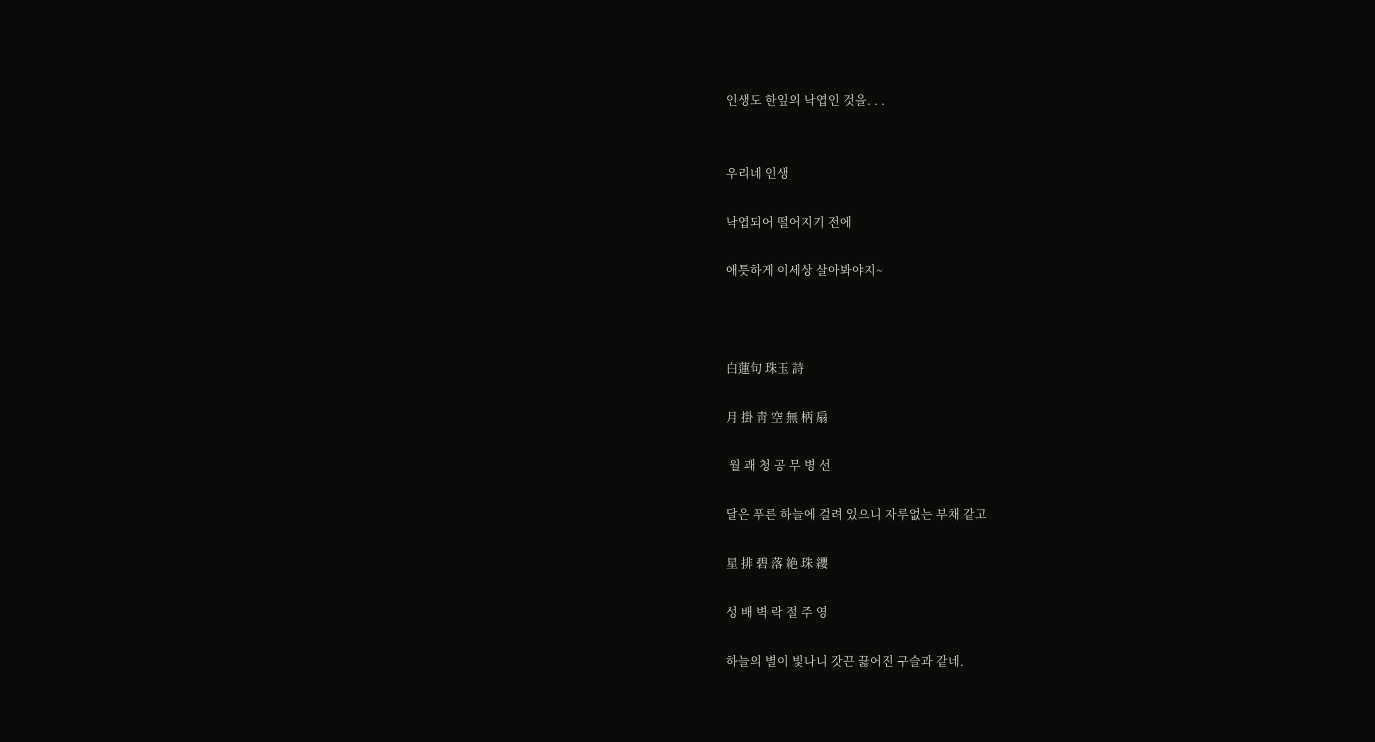인생도 한잎의 낙엽인 것을. . .


우리네 인생

낙엽되어 떨어지기 전에

애틋하게 이세상 살아봐야지~



白蓮句 珠玉 詩

月 掛 靑 空 無 柄 扇

 월 괘 청 공 무 병 선

달은 푸른 하늘에 걸려 있으니 자루없는 부채 같고

星 排 碧 落 絶 珠 纓

성 배 벽 락 절 주 영

하늘의 별이 빛나니 갓끈 끓어진 구슬과 같네.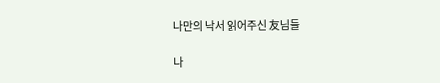나만의 낙서 읽어주신 友님들

나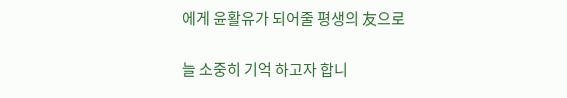에게 윤활유가 되어줄 평생의 友으로

늘 소중히 기억 하고자 합니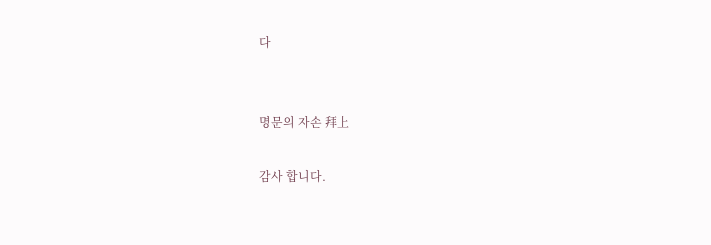다


명문의 자손 拜上

감사 합니다.